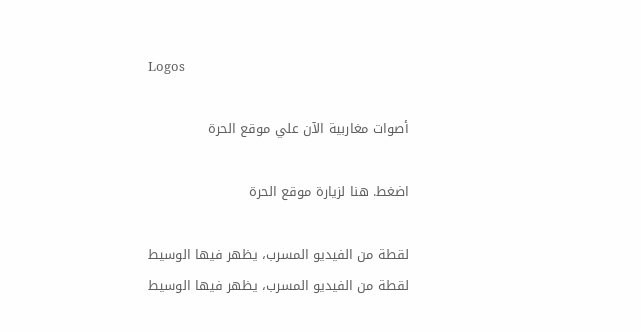Logos

أصوات مغاربية الآن علي موقع الحرة

اضغط. هنا لزيارة موقع الحرة

لقطة من الفيديو المسرب، يظهر فيها الوسيط
لقطة من الفيديو المسرب، يظهر فيها الوسيط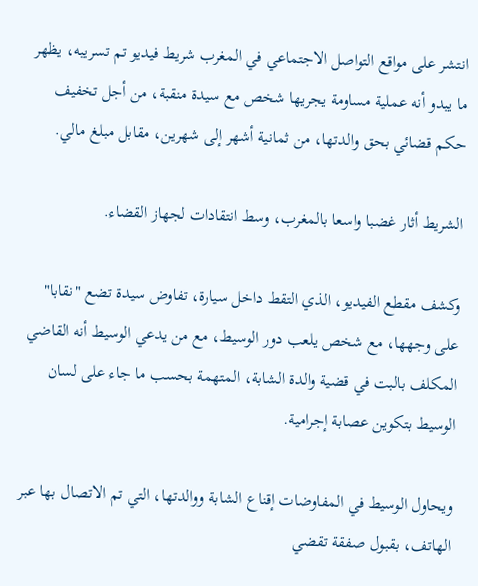انتشر على مواقع التواصل الاجتماعي في المغرب شريط فيديو تم تسريبه، يظهر ما يبدو أنه عملية مساومة يجريها شخص مع سيدة منقبة، من أجل تخفيف حكم قضائي بحق والدتها، من ثمانية أشهر إلى شهرين، مقابل مبلغ مالي.

الشريط أثار غضبا واسعا بالمغرب، وسط انتقادات لجهاز القضاء.

وكشف مقطع الفيديو، الذي التقط داخل سيارة، تفاوض سيدة تضع "نقابا" على وجهها، مع شخص يلعب دور الوسيط، مع من يدعي الوسيط أنه القاضي المكلف بالبت في قضية والدة الشابة، المتهمة بحسب ما جاء على لسان الوسيط بتكوين عصابة إجرامية.

ويحاول الوسيط في المفاوضات إقناع الشابة ووالدتها، التي تم الاتصال بها عبر الهاتف، بقبول صفقة تقضي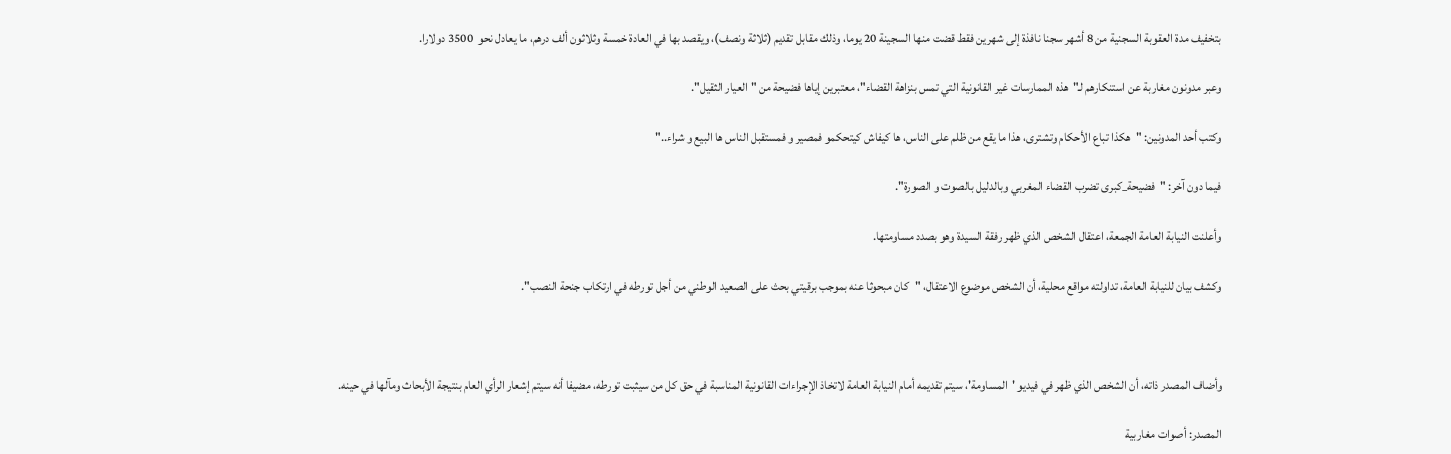بتخفيف مدة العقوبة السجنية من 8 أشهر سجنا نافذة إلى شهرين فقط قضت منها السجينة 20 يوما، وذلك مقابل تقديم (ثلاثة ونصف)، ويقصد بها في العادة خمسة وثلاثون ألف درهم، ما يعادل نحو  3500 دولارا.

وعبر مدونون مغاربة عن استنكارهم لـ"هذه الممارسات غير القانونية التي تمس بنزاهة القضاء"، معتبرين إياها فضيحة من "العيار الثقيل".

وكتب أحد المدونين: "هكذا تباع الأحكام وتشترى، هذا ما يقع من ظلم على الناس، ها كيفاش كيتحكمو فمصير و فمستقبل الناس ها البيع و شراء.."

فيما دون آخر: "فضيحة_كبرى تضرب القضاء المغربي وبالدليل بالصوت و الصورة".

وأعلنت النيابة العامة الجمعة، اعتقال الشخص الذي ظهر رفقة السيدة وهو بصدد مساومتها.

وكشف بيان للنيابة العامة، تداولته مواقع محلية، أن الشخص موضوع الاعتقال، "كان مبحوثا عنه بموجب برقيتي بحث على الصعيد الوطني من أجل تورطه في ارتكاب جنحة النصب".



وأضاف المصدر ذاته، أن الشخص الذي ظهر في فيديو 'المساومة'، سيتم تقديمه أمام النيابة العامة لاتخاذ الإجراءات القانونية المناسبة في حق كل من سيثبت تورطه، مضيفا أنه سيتم إشعار الرأي العام بنتيجة الأبحاث ومآلها في حينه.

المصدر: أصوات مغاربية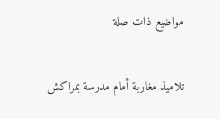مواضيع ذات صلة

تلاميذ مغاربة أمام مدرسة بمراكش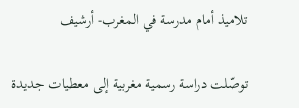تلاميذ أمام مدرسة في المغرب- أرشيف

توصّلت دراسة رسمية مغربية إلى معطيات جديدة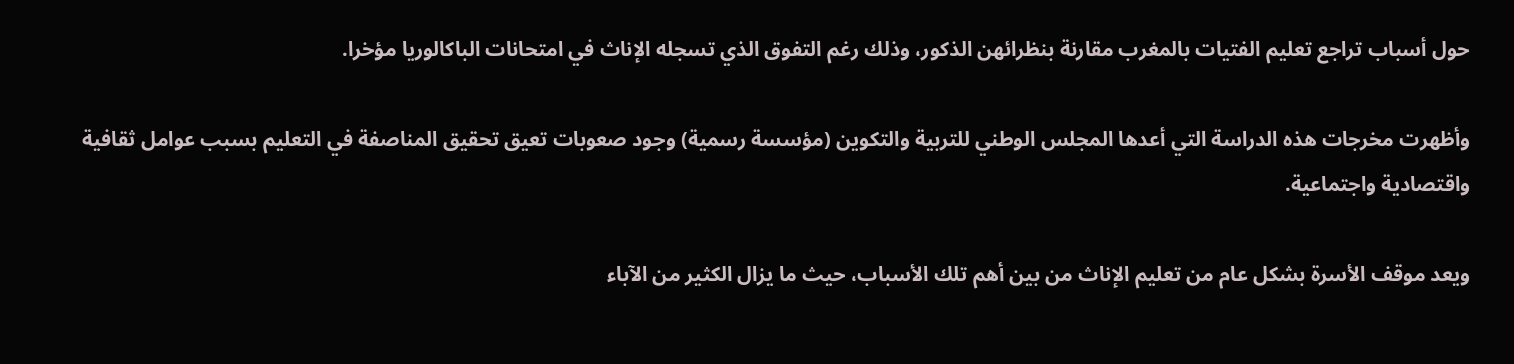حول أسباب تراجع تعليم الفتيات بالمغرب مقارنة بنظرائهن الذكور، وذلك رغم التفوق الذي تسجله الإناث في امتحانات الباكالوريا مؤخرا.

وأظهرت مخرجات هذه الدراسة التي أعدها المجلس الوطني للتربية والتكوين (مؤسسة رسمية) وجود صعوبات تعيق تحقيق المناصفة في التعليم بسبب عوامل ثقافية واقتصادية واجتماعية.

ويعد موقف الأسرة بشكل عام من تعليم الإناث من بين أهم تلك الأسباب، حيث ما يزال الكثير من الآباء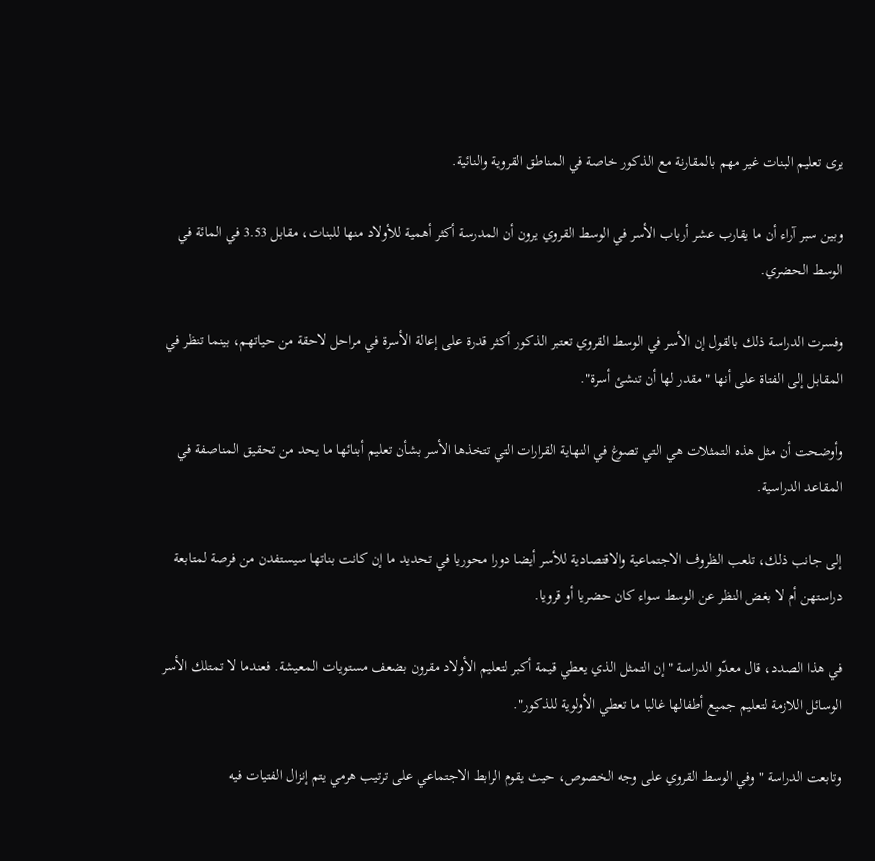يرى تعليم البنات غير مهم بالمقارنة مع الذكور خاصة في المناطق القروية والنائية.

وبين سبر آراء أن ما يقارب عشر أرباب الأسر في الوسط القروي يرون أن المدرسة أكثر أهمية للأولاد منها للبنات، مقابل 3.53 في المائة في الوسط الحضري.

وفسرت الدراسة ذلك بالقول إن الأسر في الوسط القروي تعتبر الذكور أكثر قدرة على إعالة الأسرة في مراحل لاحقة من حياتهم، بينما تنظر في المقابل إلى الفتاة على أنها "مقدر لها أن تنشئ أسرة".

وأوضحت أن مثل هذه التمثلات هي التي تصوغ في النهاية القرارات التي تتخذها الأسر بشأن تعليم أبنائها ما يحد من تحقيق المناصفة في المقاعد الدراسية.

إلى جانب ذلك، تلعب الظروف الاجتماعية والاقتصادية للأسر أيضا دورا محوريا في تحديد ما إن كانت بناتها سيستفدن من فرصة لمتابعة دراستهن أم لا بغض النظر عن الوسط سواء كان حضريا أو قرويا.

في هذا الصدد، قال معدّو الدراسة "إن التمثل الذي يعطي قيمة أكبر لتعليم الأولاد مقرون بضعف مستويات المعيشة. فعندما لا تمتلك الأسر الوسائل اللازمة لتعليم جميع أطفالها غالبا ما تعطي الأولوية للذكور".

وتابعت الدراسة "وفي الوسط القروي على وجه الخصوص، حيث يقوم الرابط الاجتماعي على ترتيب هرمي يتم إنزال الفتيات فيه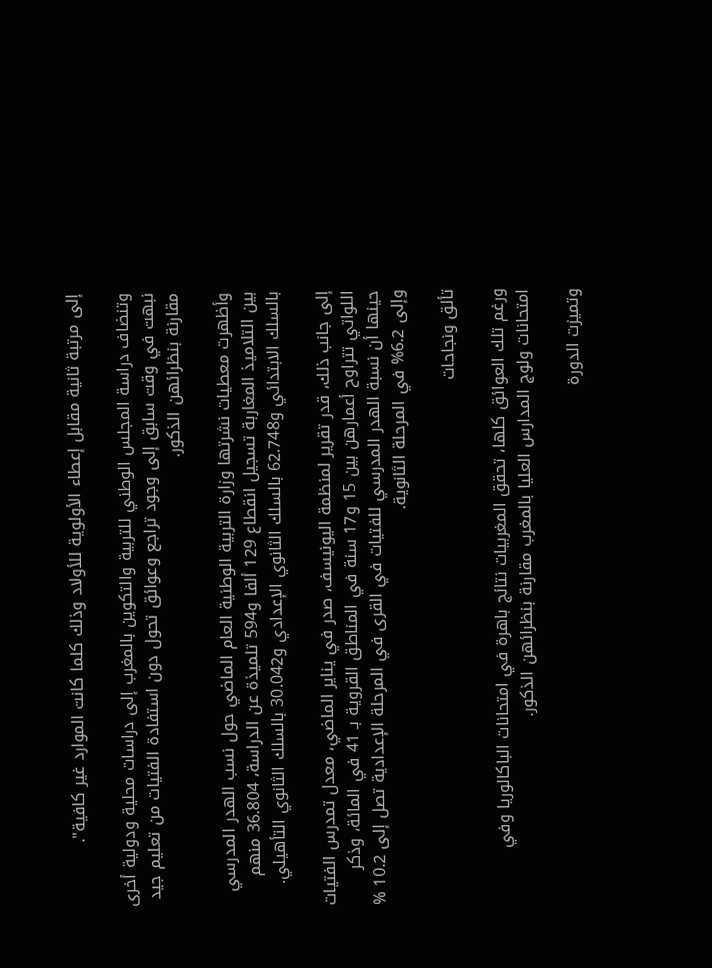إلى مرتبة ثانية مقابل إعطاء الأولوية للأولاد وذلك كلما كانت الموارد غير كافية".

وتنضاف دراسة المجلس الوطني للتربية والتكوين بالمغرب إلى دراسات محلية ودولية أخرى نبهت في وقت سابق إلى وجود تراجع وعوائق تحول دون استفادة الفتيات من تعليم جيد مقارنة بنظرائهن الذكور.

وأظهرت معطيات نشرتها وزارة التربية الوطنية العام الماضي حول نسب الهدر المدرسي بين التلاميذ المغاربة تسجيل انقطاع 129 ألفا و594 تلميذة عن الدراسة، 36.804 منهم بالسلك الابتدائي و62.748 بالسلك الثانوي الإعدادي و30.042 بالسلك الثانوي التأهيلي.

إلى جانب ذلك، قدر تقرير لمنظمة اليونيسف، صدر في يناير الماضي، معدل تمدرس الفتيات اللواتي تتراوح أعمارهن بين 15 و17 سنة في المناطق القروية بـ 41 في المائة، وذكر حينها أن نسبة الهدر المدرسي للفتيات في القرى في المرحلة الإعدادية تصل إلى 10.2 % وإلى 6.2% في المرحلة الثانوية.

تألق ونجاحات

ورغم تلك العوائق كلها، تحقق المغربيات نتائج باهرة في امتحانات الباكالوريا وفي امتحانات ولوج المدارس العليا بالمغرب مقارنة بنظرائهن الذكور.

وتميزت الدورة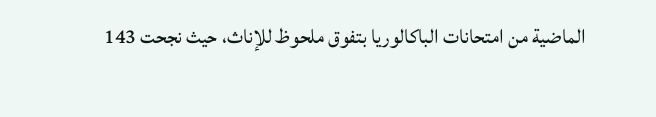الماضية من امتحانات الباكالوريا بتفوق ملحوظ للإناث، حيث نجحت 143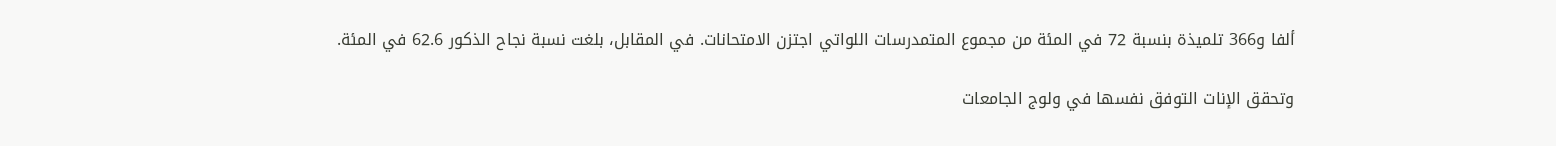ألفا و366 تلميذة بنسبة 72 في المئة من مجموع المتمدرسات اللواتي اجتزن الامتحانات. في المقابل، بلغت نسبة نجاح الذكور 62.6 في المئة.

وتحقق الإنات التوفق نفسها في ولوج الجامعات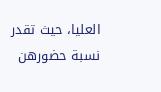العليا، حيث تقدر نسبة حضورهن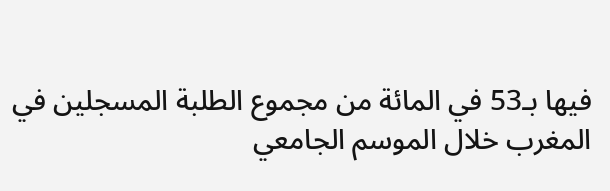فيها بـ53 في المائة من مجموع الطلبة المسجلين في المغرب خلال الموسم الجامعي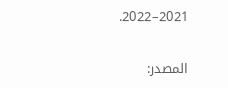2021–2022.

المصدر: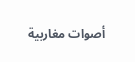أصوات مغاربية